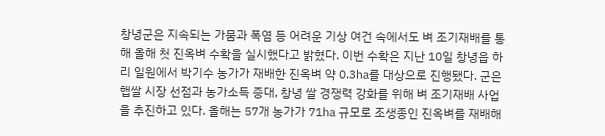창녕군은 지속되는 가뭄과 폭염 등 어려운 기상 여건 속에서도 벼 조기재배를 통해 올해 첫 진옥벼 수확을 실시했다고 밝혔다. 이번 수확은 지난 10일 창녕읍 하리 일원에서 박기수 농가가 재배한 진옥벼 약 0.3㏊를 대상으로 진행됐다. 군은 햅쌀 시장 선점과 농가소득 증대, 창녕 쌀 경쟁력 강화를 위해 벼 조기재배 사업을 추진하고 있다. 올해는 57개 농가가 71㏊ 규모로 조생종인 진옥벼를 재배해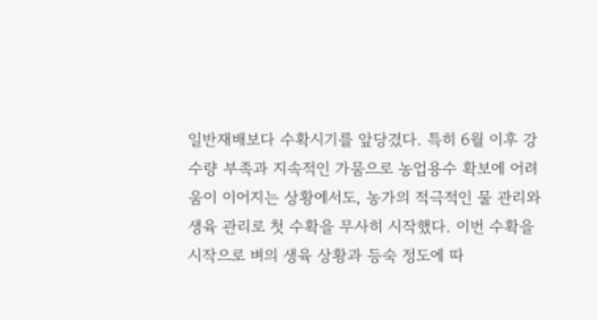일반재배보다 수확시기를 앞당겼다. 특히 6월 이후 강수량 부족과 지속적인 가뭄으로 농업용수 확보에 어려움이 이어지는 상황에서도, 농가의 적극적인 물 관리와 생육 관리로 첫 수확을 무사히 시작했다. 이번 수확을 시작으로 벼의 생육 상황과 등숙 정도에 따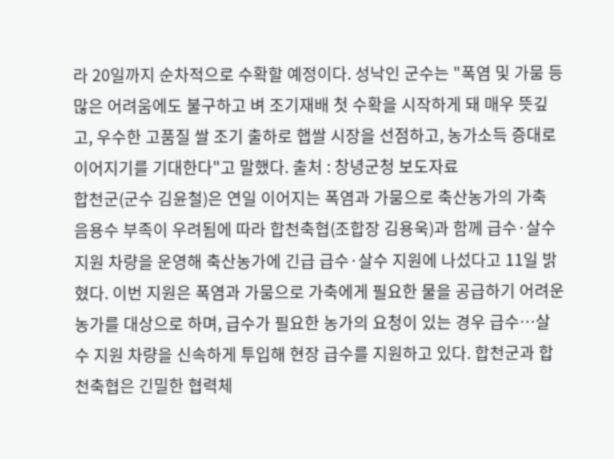라 20일까지 순차적으로 수확할 예정이다. 성낙인 군수는 "폭염 및 가뭄 등 많은 어려움에도 불구하고 벼 조기재배 첫 수확을 시작하게 돼 매우 뜻깊고, 우수한 고품질 쌀 조기 출하로 햅쌀 시장을 선점하고, 농가소득 증대로 이어지기를 기대한다"고 말했다. 출처 : 창녕군청 보도자료
합천군(군수 김윤철)은 연일 이어지는 폭염과 가뭄으로 축산농가의 가축 음용수 부족이 우려됨에 따라 합천축협(조합장 김용욱)과 함께 급수·살수 지원 차량을 운영해 축산농가에 긴급 급수·살수 지원에 나섰다고 11일 밝혔다. 이번 지원은 폭염과 가뭄으로 가축에게 필요한 물을 공급하기 어려운 농가를 대상으로 하며, 급수가 필요한 농가의 요청이 있는 경우 급수…살수 지원 차량을 신속하게 투입해 현장 급수를 지원하고 있다. 합천군과 합천축협은 긴밀한 협력체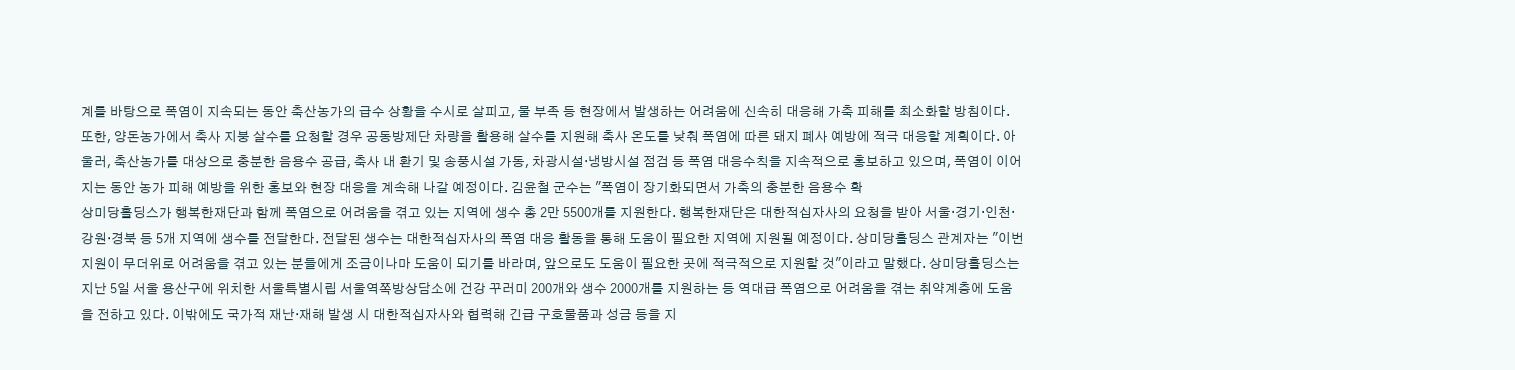계를 바탕으로 폭염이 지속되는 동안 축산농가의 급수 상황을 수시로 살피고, 물 부족 등 현장에서 발생하는 어려움에 신속히 대응해 가축 피해를 최소화할 방침이다. 또한, 양돈농가에서 축사 지붕 살수를 요청할 경우 공동방제단 차량을 활용해 살수를 지원해 축사 온도를 낮춰 폭염에 따른 돼지 폐사 예방에 적극 대응할 계획이다. 아울러, 축산농가를 대상으로 충분한 음용수 공급, 축사 내 환기 및 송풍시설 가동, 차광시설·냉방시설 점검 등 폭염 대응수칙을 지속적으로 홍보하고 있으며, 폭염이 이어지는 동안 농가 피해 예방을 위한 홍보와 현장 대응을 계속해 나갈 예정이다. 김윤철 군수는 "폭염이 장기화되면서 가축의 충분한 음용수 확
상미당홀딩스가 행복한재단과 함께 폭염으로 어려움을 겪고 있는 지역에 생수 총 2만 5500개를 지원한다. 행복한재단은 대한적십자사의 요청을 받아 서울·경기·인천·강원·경북 등 5개 지역에 생수를 전달한다. 전달된 생수는 대한적십자사의 폭염 대응 활동을 통해 도움이 필요한 지역에 지원될 예정이다. 상미당홀딩스 관계자는 "이번 지원이 무더위로 어려움을 겪고 있는 분들에게 조금이나마 도움이 되기를 바라며, 앞으로도 도움이 필요한 곳에 적극적으로 지원할 것"이라고 말했다. 상미당홀딩스는 지난 5일 서울 용산구에 위치한 서울특별시립 서울역쪽방상담소에 건강 꾸러미 200개와 생수 2000개를 지원하는 등 역대급 폭염으로 어려움을 겪는 취약계층에 도움을 전하고 있다. 이밖에도 국가적 재난·재해 발생 시 대한적십자사와 협력해 긴급 구호물품과 성금 등을 지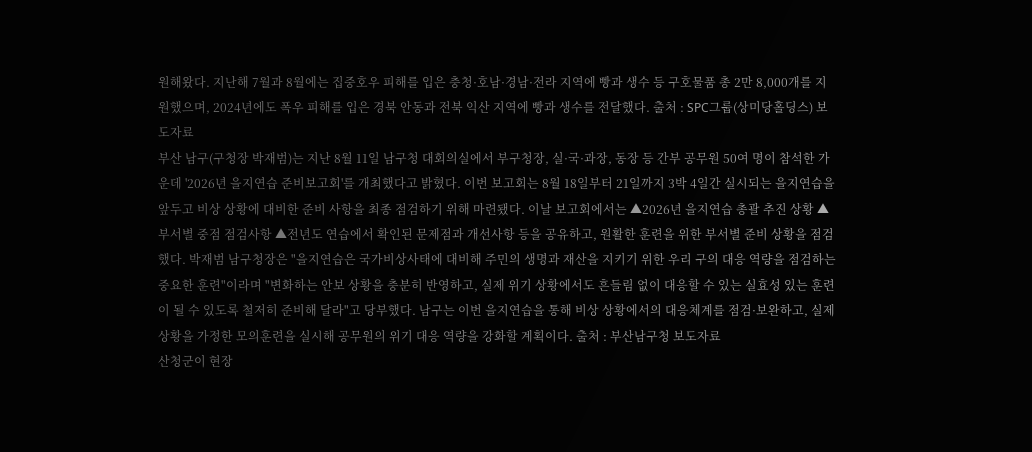원해왔다. 지난해 7월과 8월에는 집중호우 피해를 입은 충청·호남·경남·전라 지역에 빵과 생수 등 구호물품 총 2만 8,000개를 지원했으며, 2024년에도 폭우 피해를 입은 경북 안동과 전북 익산 지역에 빵과 생수를 전달했다. 출처 : SPC그룹(상미당홀딩스) 보도자료
부산 남구(구청장 박재범)는 지난 8월 11일 남구청 대회의실에서 부구청장, 실·국·과장, 동장 등 간부 공무원 50여 명이 참석한 가운데 '2026년 을지연습 준비보고회'를 개최했다고 밝혔다. 이번 보고회는 8월 18일부터 21일까지 3박 4일간 실시되는 을지연습을 앞두고 비상 상황에 대비한 준비 사항을 최종 점검하기 위해 마련됐다. 이날 보고회에서는 ▲2026년 을지연습 총괄 추진 상황 ▲부서별 중점 점검사항 ▲전년도 연습에서 확인된 문제점과 개선사항 등을 공유하고, 원활한 훈련을 위한 부서별 준비 상황을 점검했다. 박재범 남구청장은 "을지연습은 국가비상사태에 대비해 주민의 생명과 재산을 지키기 위한 우리 구의 대응 역량을 점검하는 중요한 훈련"이라며 "변화하는 안보 상황을 충분히 반영하고, 실제 위기 상황에서도 흔들림 없이 대응할 수 있는 실효성 있는 훈련이 될 수 있도록 철저히 준비해 달라"고 당부했다. 남구는 이번 을지연습을 통해 비상 상황에서의 대응체계를 점검·보완하고, 실제 상황을 가정한 모의훈련을 실시해 공무원의 위기 대응 역량을 강화할 계획이다. 출처 : 부산남구청 보도자료
산청군이 현장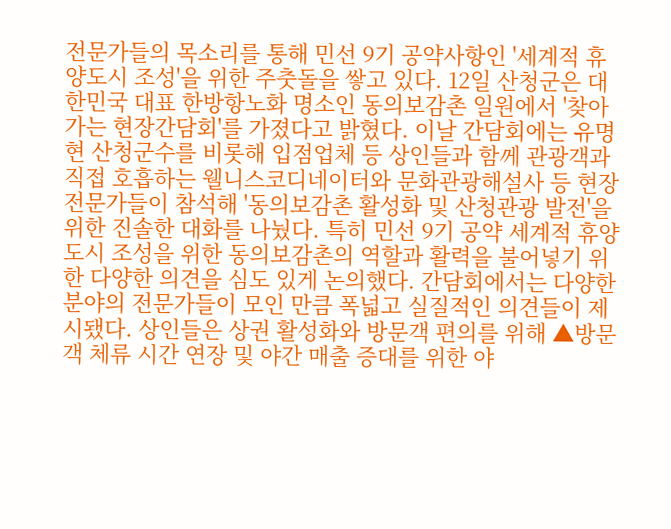전문가들의 목소리를 통해 민선 9기 공약사항인 '세계적 휴양도시 조성'을 위한 주춧돌을 쌓고 있다. 12일 산청군은 대한민국 대표 한방항노화 명소인 동의보감촌 일원에서 '찾아가는 현장간담회'를 가졌다고 밝혔다. 이날 간담회에는 유명현 산청군수를 비롯해 입점업체 등 상인들과 함께 관광객과 직접 호흡하는 웰니스코디네이터와 문화관광해설사 등 현장 전문가들이 참석해 '동의보감촌 활성화 및 산청관광 발전'을 위한 진솔한 대화를 나눴다. 특히 민선 9기 공약 세계적 휴양도시 조성을 위한 동의보감촌의 역할과 활력을 불어넣기 위한 다양한 의견을 심도 있게 논의했다. 간담회에서는 다양한 분야의 전문가들이 모인 만큼 폭넓고 실질적인 의견들이 제시됐다. 상인들은 상권 활성화와 방문객 편의를 위해 ▲방문객 체류 시간 연장 및 야간 매출 증대를 위한 야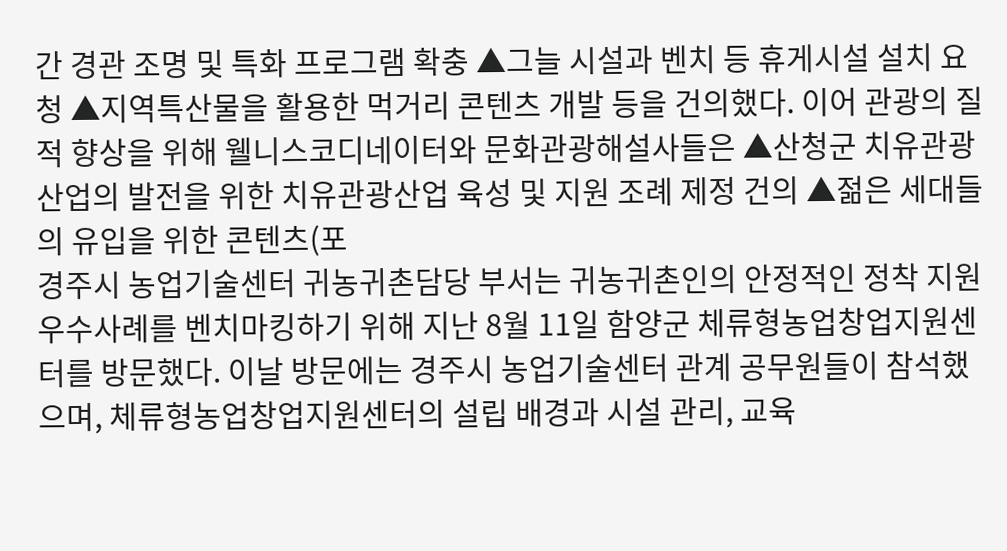간 경관 조명 및 특화 프로그램 확충 ▲그늘 시설과 벤치 등 휴게시설 설치 요청 ▲지역특산물을 활용한 먹거리 콘텐츠 개발 등을 건의했다. 이어 관광의 질적 향상을 위해 웰니스코디네이터와 문화관광해설사들은 ▲산청군 치유관광산업의 발전을 위한 치유관광산업 육성 및 지원 조례 제정 건의 ▲젊은 세대들의 유입을 위한 콘텐츠(포
경주시 농업기술센터 귀농귀촌담당 부서는 귀농귀촌인의 안정적인 정착 지원 우수사례를 벤치마킹하기 위해 지난 8월 11일 함양군 체류형농업창업지원센터를 방문했다. 이날 방문에는 경주시 농업기술센터 관계 공무원들이 참석했으며, 체류형농업창업지원센터의 설립 배경과 시설 관리, 교육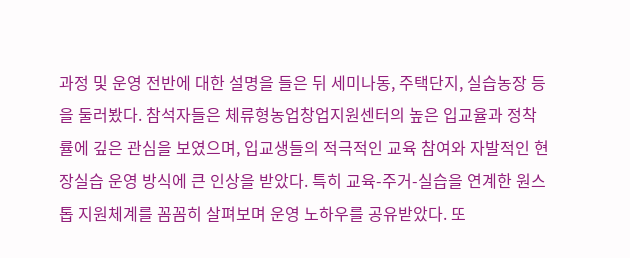과정 및 운영 전반에 대한 설명을 들은 뒤 세미나동, 주택단지, 실습농장 등을 둘러봤다. 참석자들은 체류형농업창업지원센터의 높은 입교율과 정착률에 깊은 관심을 보였으며, 입교생들의 적극적인 교육 참여와 자발적인 현장실습 운영 방식에 큰 인상을 받았다. 특히 교육-주거-실습을 연계한 원스톱 지원체계를 꼼꼼히 살펴보며 운영 노하우를 공유받았다. 또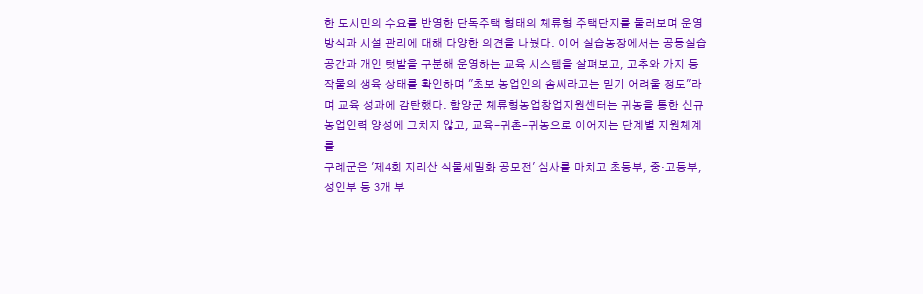한 도시민의 수요를 반영한 단독주택 형태의 체류형 주택단지를 둘러보며 운영 방식과 시설 관리에 대해 다양한 의견을 나눴다. 이어 실습농장에서는 공동실습 공간과 개인 텃밭을 구분해 운영하는 교육 시스템을 살펴보고, 고추와 가지 등 작물의 생육 상태를 확인하며 "초보 농업인의 솜씨라고는 믿기 어려울 정도"라며 교육 성과에 감탄했다. 함양군 체류형농업창업지원센터는 귀농을 통한 신규 농업인력 양성에 그치지 않고, 교육-귀촌-귀농으로 이어지는 단계별 지원체계를
구례군은 '제4회 지리산 식물세밀화 공모전' 심사를 마치고 초등부, 중·고등부, 성인부 등 3개 부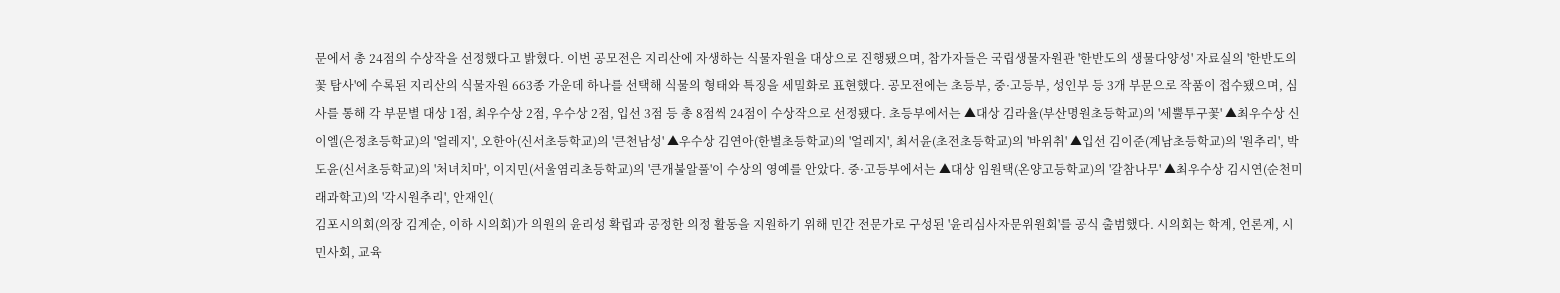문에서 총 24점의 수상작을 선정했다고 밝혔다. 이번 공모전은 지리산에 자생하는 식물자원을 대상으로 진행됐으며, 참가자들은 국립생물자원관 '한반도의 생물다양성' 자료실의 '한반도의 꽃 탐사'에 수록된 지리산의 식물자원 663종 가운데 하나를 선택해 식물의 형태와 특징을 세밀화로 표현했다. 공모전에는 초등부, 중·고등부, 성인부 등 3개 부문으로 작품이 접수됐으며, 심사를 통해 각 부문별 대상 1점, 최우수상 2점, 우수상 2점, 입선 3점 등 총 8점씩 24점이 수상작으로 선정됐다. 초등부에서는 ▲대상 김라율(부산명원초등학교)의 '세뿔투구꽃' ▲최우수상 신이엘(은정초등학교)의 '얼레지', 오한아(신서초등학교)의 '큰천남성' ▲우수상 김연아(한별초등학교)의 '얼레지', 최서윤(초전초등학교)의 '바위취' ▲입선 김이준(계남초등학교)의 '원추리', 박도윤(신서초등학교)의 '처녀치마', 이지민(서울염리초등학교)의 '큰개불알풀'이 수상의 영예를 안았다. 중·고등부에서는 ▲대상 임원택(온양고등학교)의 '갈참나무' ▲최우수상 김시연(순천미래과학고)의 '각시원추리', 안재인(
김포시의회(의장 김계순, 이하 시의회)가 의원의 윤리성 확립과 공정한 의정 활동을 지원하기 위해 민간 전문가로 구성된 '윤리심사자문위원회'를 공식 출범했다. 시의회는 학계, 언론계, 시민사회, 교육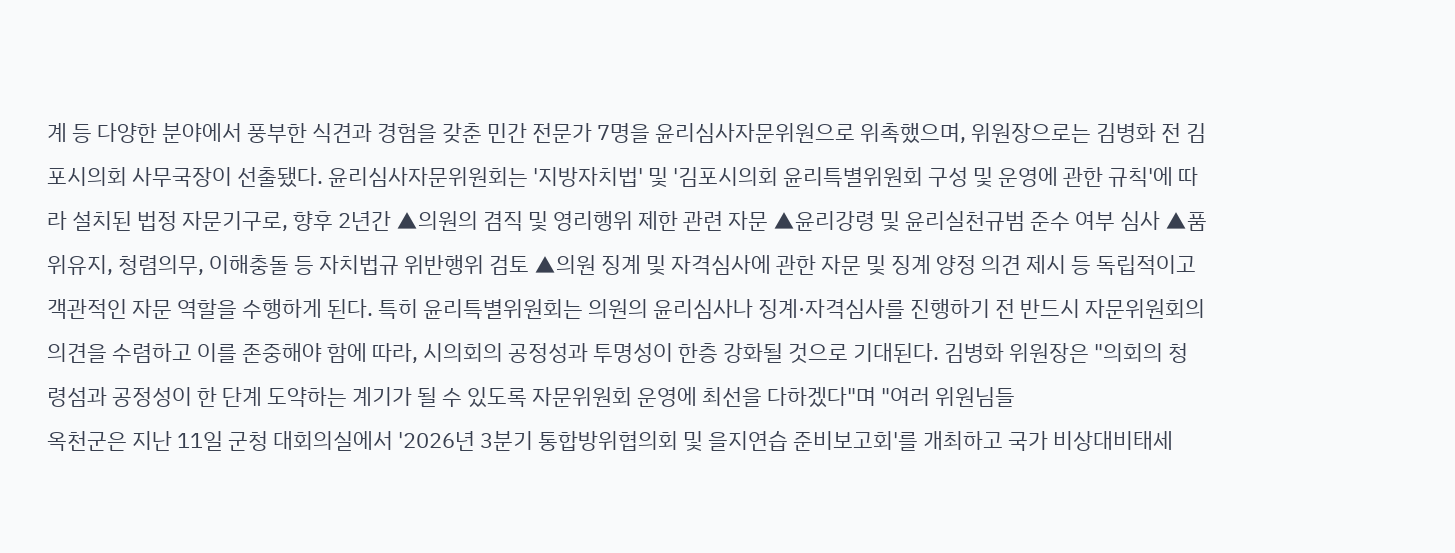계 등 다양한 분야에서 풍부한 식견과 경험을 갖춘 민간 전문가 7명을 윤리심사자문위원으로 위촉했으며, 위원장으로는 김병화 전 김포시의회 사무국장이 선출됐다. 윤리심사자문위원회는 '지방자치법' 및 '김포시의회 윤리특별위원회 구성 및 운영에 관한 규칙'에 따라 설치된 법정 자문기구로, 향후 2년간 ▲의원의 겸직 및 영리행위 제한 관련 자문 ▲윤리강령 및 윤리실천규범 준수 여부 심사 ▲품위유지, 청렴의무, 이해충돌 등 자치법규 위반행위 검토 ▲의원 징계 및 자격심사에 관한 자문 및 징계 양정 의견 제시 등 독립적이고 객관적인 자문 역할을 수행하게 된다. 특히 윤리특별위원회는 의원의 윤리심사나 징계·자격심사를 진행하기 전 반드시 자문위원회의 의견을 수렴하고 이를 존중해야 함에 따라, 시의회의 공정성과 투명성이 한층 강화될 것으로 기대된다. 김병화 위원장은 "의회의 청령섬과 공정성이 한 단계 도약하는 계기가 될 수 있도록 자문위원회 운영에 최선을 다하겠다"며 "여러 위원님들
옥천군은 지난 11일 군청 대회의실에서 '2026년 3분기 통합방위협의회 및 을지연습 준비보고회'를 개최하고 국가 비상대비태세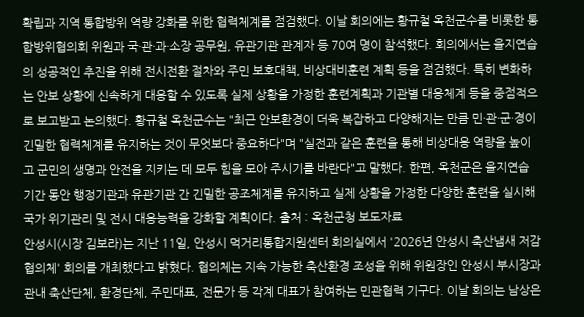확립과 지역 통합방위 역량 강화를 위한 협력체계를 점검했다. 이날 회의에는 황규철 옥천군수를 비롯한 통합방위협의회 위원과 국·관·과·소장 공무원, 유관기관 관계자 등 70여 명이 참석했다. 회의에서는 을지연습의 성공적인 추진을 위해 전시전환 절차와 주민 보호대책, 비상대비훈련 계획 등을 점검했다. 특히 변화하는 안보 상황에 신속하게 대응할 수 있도록 실제 상황을 가정한 훈련계획과 기관별 대응체계 등을 중점적으로 보고받고 논의했다. 황규철 옥천군수는 "최근 안보환경이 더욱 복잡하고 다양해지는 만큼 민·관·군·경이 긴밀한 협력체계를 유지하는 것이 무엇보다 중요하다"며 "실전과 같은 훈련을 통해 비상대응 역량을 높이고 군민의 생명과 안전을 지키는 데 모두 힘을 모아 주시기를 바란다"고 말했다. 한편, 옥천군은 을지연습 기간 동안 행정기관과 유관기관 간 긴밀한 공조체계를 유지하고 실제 상황을 가정한 다양한 훈련을 실시해 국가 위기관리 및 전시 대응능력을 강화할 계획이다. 출처 : 옥천군청 보도자료
안성시(시장 김보라)는 지난 11일, 안성시 먹거리통합지원센터 회의실에서 '2026년 안성시 축산냄새 저감 협의체' 회의를 개최했다고 밝혔다. 협의체는 지속 가능한 축산환경 조성을 위해 위원장인 안성시 부시장과 관내 축산단체, 환경단체, 주민대표, 전문가 등 각계 대표가 참여하는 민관협력 기구다. 이날 회의는 남상은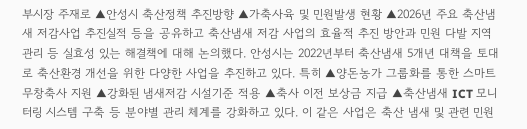부시장 주재로 ▲안성시 축산정책 추진방향 ▲가축사육 및 민원발생 현황 ▲2026년 주요 축산냄새 저감사업 추진실적 등을 공유하고 축산냄새 저감 사업의 효율적 추진 방안과 민원 다발 지역 관리 등 실효성 있는 해결책에 대해 논의했다. 안성시는 2022년부터 축산냄새 5개년 대책을 토대로 축산환경 개선을 위한 다양한 사업을 추진하고 있다. 특히 ▲양돈농가 그룹화를 통한 스마트 무창축사 지원 ▲강화된 냄새저감 시설기준 적용 ▲축사 이전 보상금 지급 ▲축산냄새 ICT 모니터링 시스템 구축 등 분야별 관리 체계를 강화하고 있다. 이 같은 사업은 축산 냄새 및 관련 민원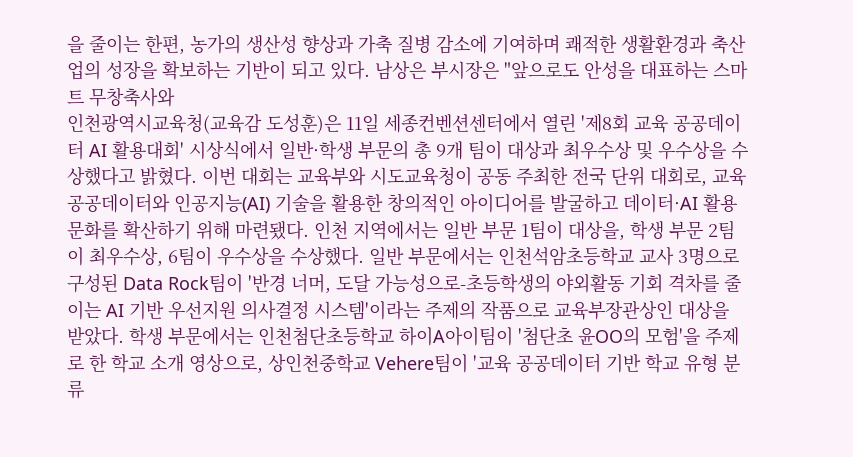을 줄이는 한편, 농가의 생산성 향상과 가축 질병 감소에 기여하며 쾌적한 생활환경과 축산업의 성장을 확보하는 기반이 되고 있다. 남상은 부시장은 "앞으로도 안성을 대표하는 스마트 무창축사와
인천광역시교육청(교육감 도성훈)은 11일 세종컨벤션센터에서 열린 '제8회 교육 공공데이터 AI 활용대회' 시상식에서 일반·학생 부문의 총 9개 팀이 대상과 최우수상 및 우수상을 수상했다고 밝혔다. 이번 대회는 교육부와 시도교육청이 공동 주최한 전국 단위 대회로, 교육 공공데이터와 인공지능(AI) 기술을 활용한 창의적인 아이디어를 발굴하고 데이터·AI 활용 문화를 확산하기 위해 마련됐다. 인천 지역에서는 일반 부문 1팀이 대상을, 학생 부문 2팀이 최우수상, 6팀이 우수상을 수상했다. 일반 부문에서는 인천석암초등학교 교사 3명으로 구성된 Data Rock팀이 '반경 너머, 도달 가능성으로-초등학생의 야외활동 기회 격차를 줄이는 AI 기반 우선지원 의사결정 시스템'이라는 주제의 작품으로 교육부장관상인 대상을 받았다. 학생 부문에서는 인천첨단초등학교 하이A아이팀이 '첨단초 윤OO의 모험'을 주제로 한 학교 소개 영상으로, 상인천중학교 Vehere팀이 '교육 공공데이터 기반 학교 유형 분류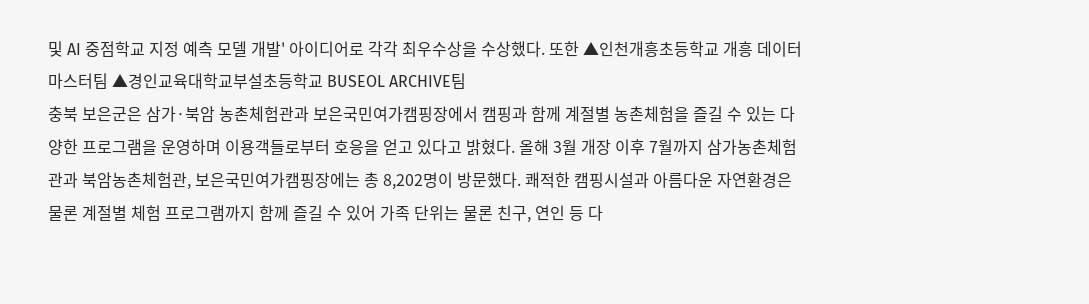및 AI 중점학교 지정 예측 모델 개발' 아이디어로 각각 최우수상을 수상했다. 또한 ▲인천개흥초등학교 개흥 데이터 마스터팀 ▲경인교육대학교부설초등학교 BUSEOL ARCHIVE팀
충북 보은군은 삼가·북암 농촌체험관과 보은국민여가캠핑장에서 캠핑과 함께 계절별 농촌체험을 즐길 수 있는 다양한 프로그램을 운영하며 이용객들로부터 호응을 얻고 있다고 밝혔다. 올해 3월 개장 이후 7월까지 삼가농촌체험관과 북암농촌체험관, 보은국민여가캠핑장에는 총 8,202명이 방문했다. 쾌적한 캠핑시설과 아름다운 자연환경은 물론 계절별 체험 프로그램까지 함께 즐길 수 있어 가족 단위는 물론 친구, 연인 등 다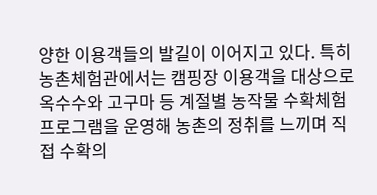양한 이용객들의 발길이 이어지고 있다. 특히 농촌체험관에서는 캠핑장 이용객을 대상으로 옥수수와 고구마 등 계절별 농작물 수확체험 프로그램을 운영해 농촌의 정취를 느끼며 직접 수확의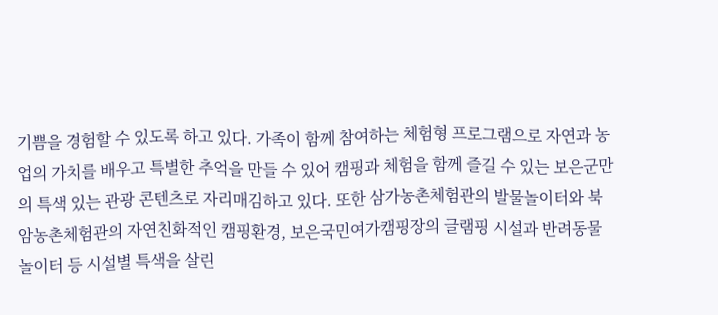기쁨을 경험할 수 있도록 하고 있다. 가족이 함께 참여하는 체험형 프로그램으로 자연과 농업의 가치를 배우고 특별한 추억을 만들 수 있어 캠핑과 체험을 함께 즐길 수 있는 보은군만의 특색 있는 관광 콘텐츠로 자리매김하고 있다. 또한 삼가농촌체험관의 발물놀이터와 북암농촌체험관의 자연친화적인 캠핑환경, 보은국민여가캠핑장의 글램핑 시설과 반려동물 놀이터 등 시설별 특색을 살린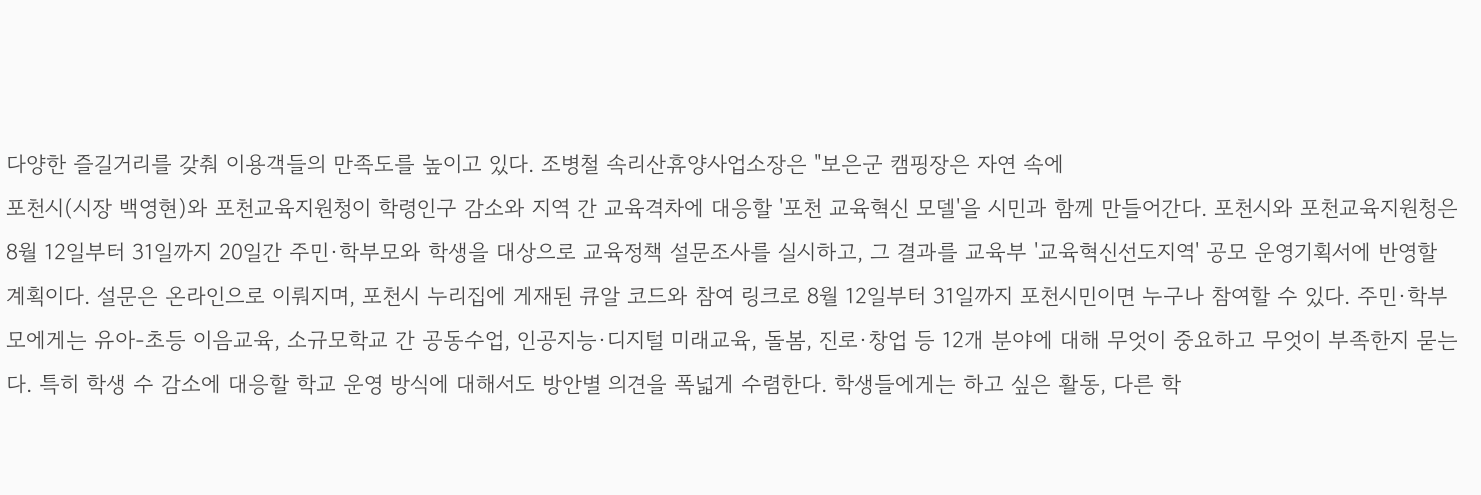다양한 즐길거리를 갖춰 이용객들의 만족도를 높이고 있다. 조병철 속리산휴양사업소장은 "보은군 캠핑장은 자연 속에
포천시(시장 백영현)와 포천교육지원청이 학령인구 감소와 지역 간 교육격차에 대응할 '포천 교육혁신 모델'을 시민과 함께 만들어간다. 포천시와 포천교육지원청은 8월 12일부터 31일까지 20일간 주민·학부모와 학생을 대상으로 교육정책 설문조사를 실시하고, 그 결과를 교육부 '교육혁신선도지역' 공모 운영기획서에 반영할 계획이다. 설문은 온라인으로 이뤄지며, 포천시 누리집에 게재된 큐알 코드와 참여 링크로 8월 12일부터 31일까지 포천시민이면 누구나 참여할 수 있다. 주민·학부모에게는 유아-초등 이음교육, 소규모학교 간 공동수업, 인공지능·디지털 미래교육, 돌봄, 진로·창업 등 12개 분야에 대해 무엇이 중요하고 무엇이 부족한지 묻는다. 특히 학생 수 감소에 대응할 학교 운영 방식에 대해서도 방안별 의견을 폭넓게 수렴한다. 학생들에게는 하고 싶은 활동, 다른 학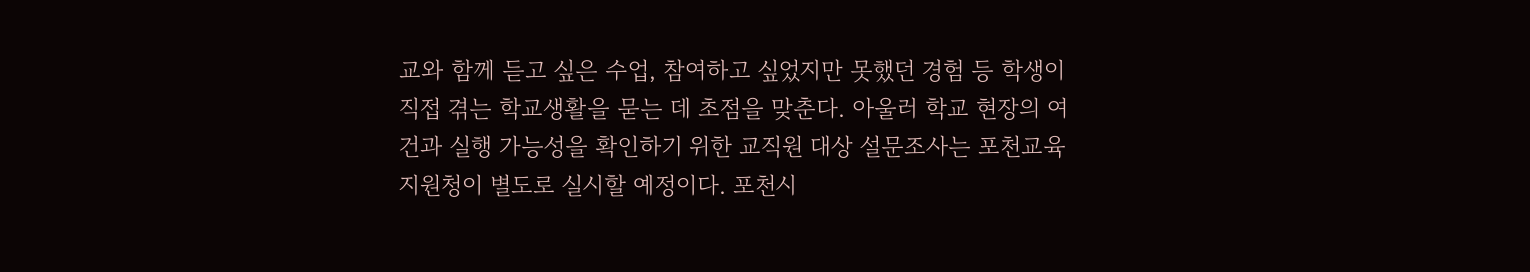교와 함께 듣고 싶은 수업, 참여하고 싶었지만 못했던 경험 등 학생이 직접 겪는 학교생활을 묻는 데 초점을 맞춘다. 아울러 학교 현장의 여건과 실행 가능성을 확인하기 위한 교직원 대상 설문조사는 포천교육지원청이 별도로 실시할 예정이다. 포천시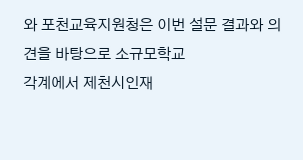와 포천교육지원청은 이번 설문 결과와 의견을 바탕으로 소규모학교
각계에서 제천시인재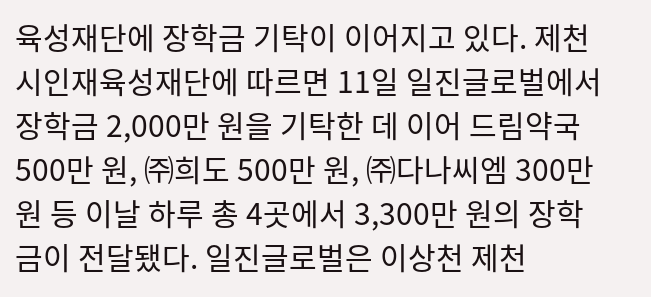육성재단에 장학금 기탁이 이어지고 있다. 제천시인재육성재단에 따르면 11일 일진글로벌에서 장학금 2,000만 원을 기탁한 데 이어 드림약국 500만 원, ㈜희도 500만 원, ㈜다나씨엠 300만 원 등 이날 하루 총 4곳에서 3,300만 원의 장학금이 전달됐다. 일진글로벌은 이상천 제천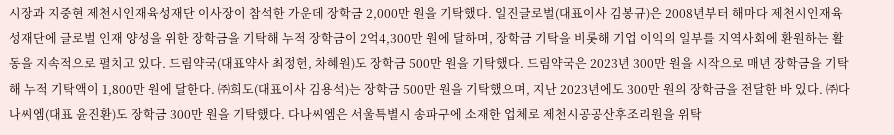시장과 지중현 제천시인재육성재단 이사장이 참석한 가운데 장학금 2,000만 원을 기탁했다. 일진글로벌(대표이사 김봉규)은 2008년부터 해마다 제천시인재육성재단에 글로벌 인재 양성을 위한 장학금을 기탁해 누적 장학금이 2억4,300만 원에 달하며, 장학금 기탁을 비롯해 기업 이익의 일부를 지역사회에 환원하는 활동을 지속적으로 펼치고 있다. 드림약국(대표약사 최정헌, 차혜원)도 장학금 500만 원을 기탁했다. 드림약국은 2023년 300만 원을 시작으로 매년 장학금을 기탁해 누적 기탁액이 1,800만 원에 달한다. ㈜희도(대표이사 김용석)는 장학금 500만 원을 기탁했으며, 지난 2023년에도 300만 원의 장학금을 전달한 바 있다. ㈜다나씨엠(대표 윤진환)도 장학금 300만 원을 기탁했다. 다나씨엠은 서울특별시 송파구에 소재한 업체로 제천시공공산후조리원을 위탁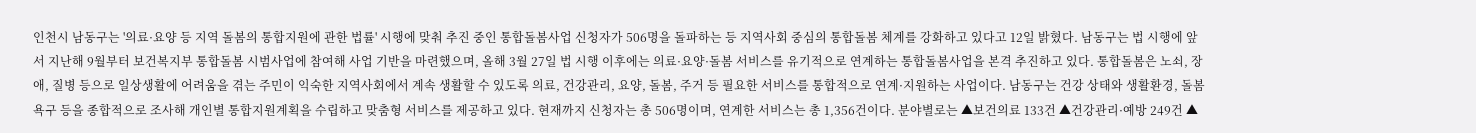인천시 남동구는 '의료·요양 등 지역 돌봄의 통합지원에 관한 법률' 시행에 맞춰 추진 중인 통합돌봄사업 신청자가 506명을 돌파하는 등 지역사회 중심의 통합돌봄 체계를 강화하고 있다고 12일 밝혔다. 남동구는 법 시행에 앞서 지난해 9월부터 보건복지부 통합돌봄 시범사업에 참여해 사업 기반을 마련했으며, 올해 3월 27일 법 시행 이후에는 의료·요양·돌봄 서비스를 유기적으로 연계하는 통합돌봄사업을 본격 추진하고 있다. 통합돌봄은 노쇠, 장애, 질병 등으로 일상생활에 어려움을 겪는 주민이 익숙한 지역사회에서 계속 생활할 수 있도록 의료, 건강관리, 요양, 돌봄, 주거 등 필요한 서비스를 통합적으로 연계·지원하는 사업이다. 남동구는 건강 상태와 생활환경, 돌봄 욕구 등을 종합적으로 조사해 개인별 통합지원계획을 수립하고 맞춤형 서비스를 제공하고 있다. 현재까지 신청자는 총 506명이며, 연계한 서비스는 총 1,356건이다. 분야별로는 ▲보건의료 133건 ▲건강관리·예방 249건 ▲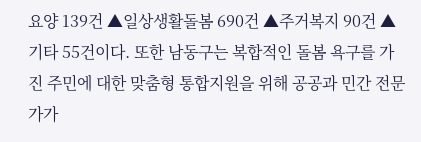요양 139건 ▲일상생활돌봄 690건 ▲주거복지 90건 ▲기타 55건이다. 또한 남동구는 복합적인 돌봄 욕구를 가진 주민에 대한 맞춤형 통합지원을 위해 공공과 민간 전문가가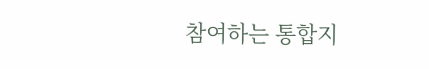참여하는 통합지